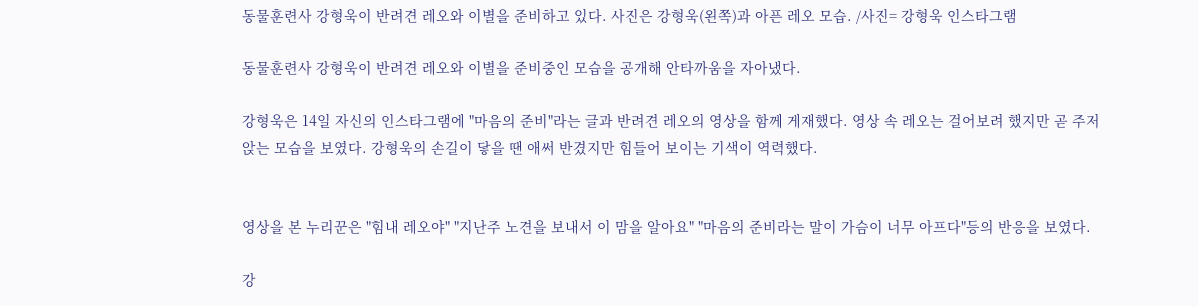동물훈련사 강형욱이 반려견 레오와 이별을 준비하고 있다. 사진은 강형욱(왼쪽)과 아픈 레오 모습. /사진= 강형욱 인스타그램

동물훈련사 강형욱이 반려견 레오와 이별을 준비중인 모습을 공개해 안타까움을 자아냈다.

강형욱은 14일 자신의 인스타그램에 "마음의 준비"라는 글과 반려견 레오의 영상을 함께 게재했다. 영상 속 레오는 걸어보려 했지만 곧 주저앉는 모습을 보였다. 강형욱의 손길이 닿을 땐 애써 반겼지만 힘들어 보이는 기색이 역력했다.


영상을 본 누리꾼은 "힘내 레오야" "지난주 노견을 보내서 이 맘을 알아요" "마음의 준비라는 말이 가슴이 너무 아프다"등의 반응을 보였다.

강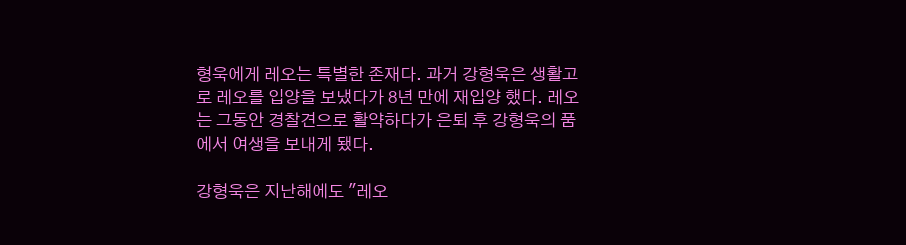형욱에게 레오는 특별한 존재다. 과거 강형욱은 생활고로 레오를 입양을 보냈다가 8년 만에 재입양 했다. 레오는 그동안 경찰견으로 활약하다가 은퇴 후 강형욱의 품에서 여생을 보내게 됐다.

강형욱은 지난해에도 "레오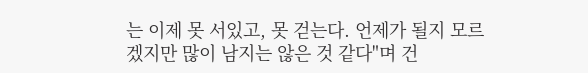는 이제 못 서있고, 못 걷는다. 언제가 될지 모르겠지만 많이 남지는 않은 것 같다"며 건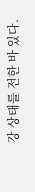강 상태를 전한 바 있다.